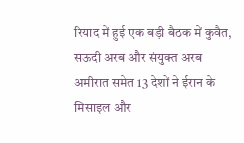रियाद में हुई एक बड़ी बैठक में कुवैत, सऊदी अरब और संयुक्त अरब अमीरात समेत 13 देशों ने ईरान के मिसाइल और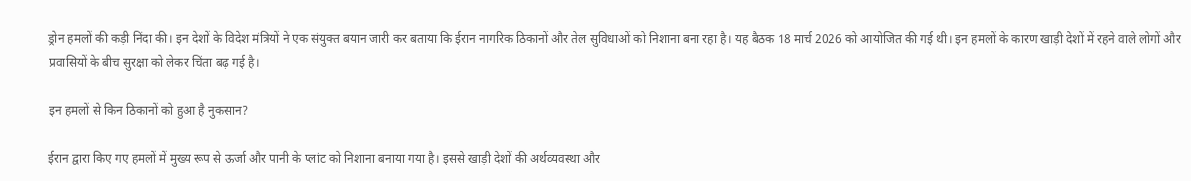ड्रोन हमलों की कड़ी निंदा की। इन देशों के विदेश मंत्रियों ने एक संयुक्त बयान जारी कर बताया कि ईरान नागरिक ठिकानों और तेल सुविधाओं को निशाना बना रहा है। यह बैठक 18 मार्च 2026 को आयोजित की गई थी। इन हमलों के कारण खाड़ी देशों में रहने वाले लोगों और प्रवासियों के बीच सुरक्षा को लेकर चिंता बढ़ गई है।

इन हमलों से किन ठिकानों को हुआ है नुकसान?

ईरान द्वारा किए गए हमलों में मुख्य रूप से ऊर्जा और पानी के प्लांट को निशाना बनाया गया है। इससे खाड़ी देशों की अर्थव्यवस्था और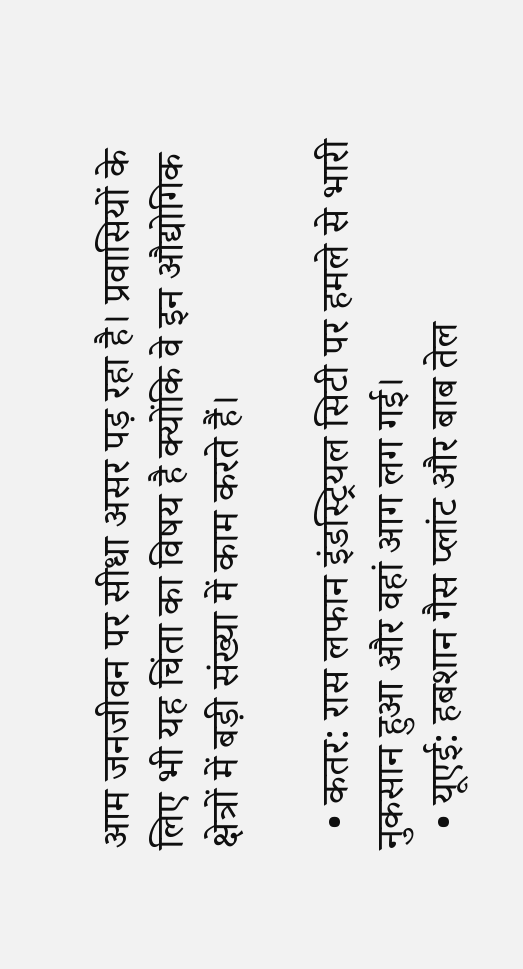आम जनजीवन पर सीधा असर पड़ रहा है। प्रवासियों के लिए भी यह चिंता का विषय है क्योंकि वे इन औद्योगिक क्षेत्रों में बड़ी संख्या में काम करते हैं।

  • कतर: रास लफान इंडस्ट्रियल सिटी पर हमले से भारी नुकसान हुआ और वहां आग लग गई।
  • यूएई: हबशान गैस प्लांट और बाब तेल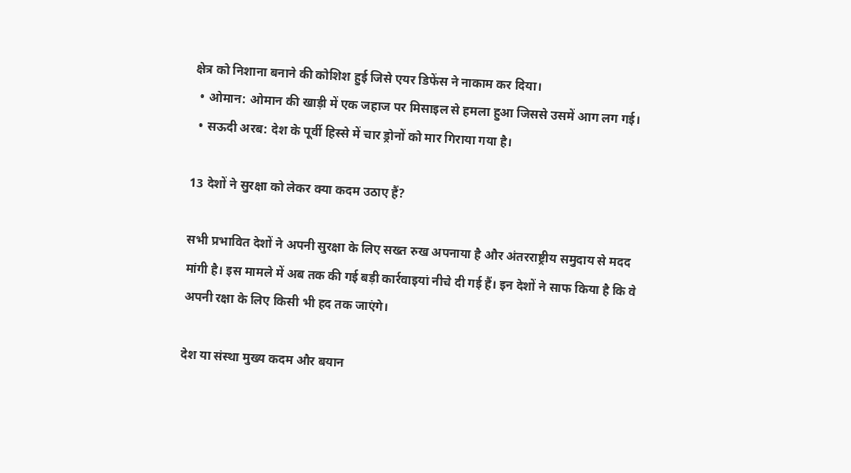क्षेत्र को निशाना बनाने की कोशिश हुई जिसे एयर डिफेंस ने नाकाम कर दिया।
  • ओमान: ओमान की खाड़ी में एक जहाज पर मिसाइल से हमला हुआ जिससे उसमें आग लग गई।
  • सऊदी अरब: देश के पूर्वी हिस्से में चार ड्रोनों को मार गिराया गया है।

13 देशों ने सुरक्षा को लेकर क्या कदम उठाए हैं?

सभी प्रभावित देशों ने अपनी सुरक्षा के लिए सख्त रुख अपनाया है और अंतरराष्ट्रीय समुदाय से मदद मांगी है। इस मामले में अब तक की गई बड़ी कार्रवाइयां नीचे दी गई हैं। इन देशों ने साफ किया है कि वे अपनी रक्षा के लिए किसी भी हद तक जाएंगे।

देश या संस्था मुख्य कदम और बयान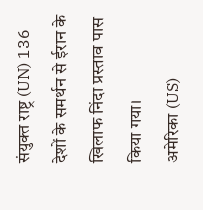संयुक्त राष्ट्र (UN) 136 देशों के समर्थन से ईरान के खिलाफ निंदा प्रस्ताव पास किया गया।
अमेरिका (US)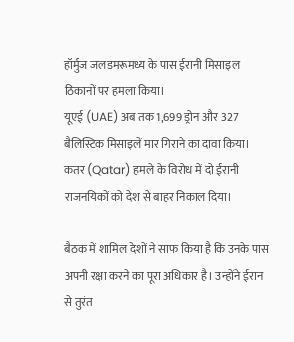हॉर्मुज जलडमरूमध्य के पास ईरानी मिसाइल ठिकानों पर हमला किया।
यूएई (UAE) अब तक 1,699 ड्रोन और 327 बैलिस्टिक मिसाइलें मार गिराने का दावा किया।
कतर (Qatar) हमले के विरोध में दो ईरानी राजनयिकों को देश से बाहर निकाल दिया।

बैठक में शामिल देशों ने साफ किया है कि उनके पास अपनी रक्षा करने का पूरा अधिकार है। उन्होंने ईरान से तुरंत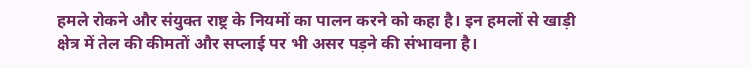हमले रोकने और संयुक्त राष्ट्र के नियमों का पालन करने को कहा है। इन हमलों से खाड़ी क्षेत्र में तेल की कीमतों और सप्लाई पर भी असर पड़ने की संभावना है।